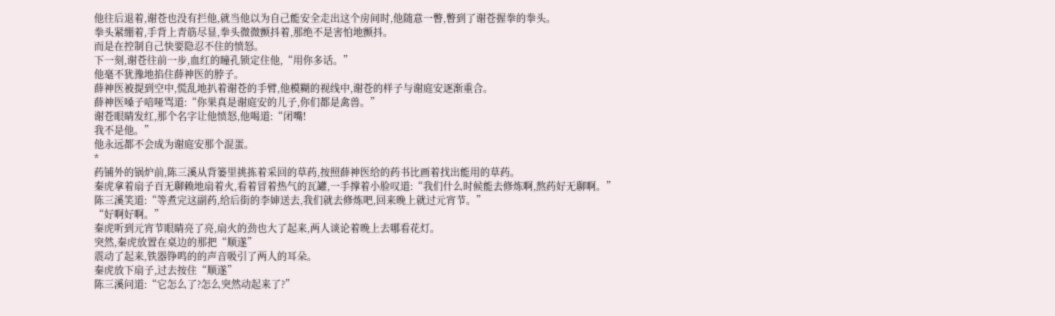他往后退着,谢苍也没有拦他,就当他以为自己能安全走出这个房间时,他随意一瞥,瞥到了谢苍握拳的拳头。
拳头紧绷着,手背上青筋尽显,拳头微微颤抖着,那绝不是害怕地颤抖。
而是在控制自己快要隐忍不住的愤怒。
下一刻,谢苍往前一步,血红的瞳孔锁定住他,“用你多话。”
他毫不犹豫地掐住薛神医的脖子。
薛神医被提到空中,慌乱地扒着谢苍的手臂,他模糊的视线中,谢苍的样子与谢庭安逐渐重合。
薛神医嗓子喑哑骂道:“你果真是谢庭安的儿子,你们都是禽兽。”
谢苍眼睛发红,那个名字让他愤怒,他喝道:“闭嘴!
我不是他。”
他永远都不会成为谢庭安那个混蛋。
*
药铺外的锅炉前,陈三溪从背篓里挑拣着采回的草药,按照薛神医给的药书比画着找出能用的草药。
秦虎拿着扇子百无聊赖地扇着火,看着冒着热气的瓦罐,一手撑着小脸叹道:“我们什么时候能去修炼啊,熬药好无聊啊。”
陈三溪笑道:“等煮完这副药,给后街的李婶送去,我们就去修炼吧,回来晚上就过元宵节。”
“好啊好啊。”
秦虎听到元宵节眼睛亮了亮,扇火的劲也大了起来,两人谈论着晚上去哪看花灯。
突然,秦虎放置在桌边的那把“顺遂”
震动了起来,铁器铮鸣的的声音吸引了两人的耳朵。
秦虎放下扇子,过去按住“顺遂”
陈三溪问道:“它怎么了?怎么突然动起来了?”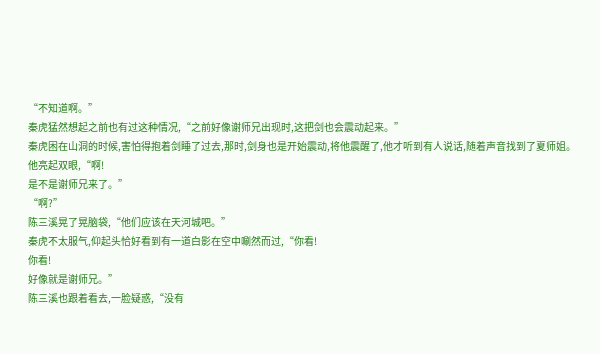“不知道啊。”
秦虎猛然想起之前也有过这种情况,“之前好像谢师兄出现时,这把剑也会震动起来。”
秦虎困在山洞的时候,害怕得抱着剑睡了过去,那时,剑身也是开始震动,将他震醒了,他才听到有人说话,随着声音找到了夏师姐。
他亮起双眼,“啊!
是不是谢师兄来了。”
“啊?”
陈三溪晃了晃脑袋,“他们应该在天河城吧。”
秦虎不太服气,仰起头恰好看到有一道白影在空中唰然而过,“你看!
你看!
好像就是谢师兄。”
陈三溪也跟着看去,一脸疑惑,“没有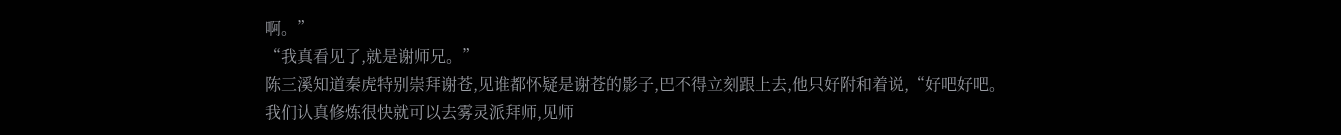啊。”
“我真看见了,就是谢师兄。”
陈三溪知道秦虎特别崇拜谢苍,见谁都怀疑是谢苍的影子,巴不得立刻跟上去,他只好附和着说,“好吧好吧。
我们认真修炼很快就可以去雾灵派拜师,见师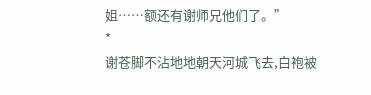姐……额还有谢师兄他们了。”
*
谢苍脚不沾地地朝天河城飞去,白袍被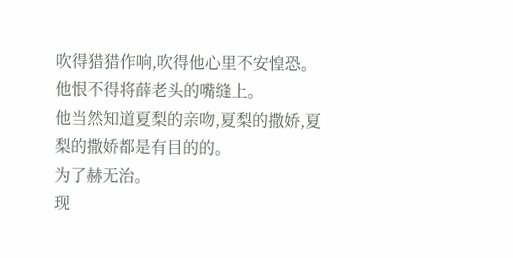吹得猎猎作响,吹得他心里不安惶恐。
他恨不得将薛老头的嘴缝上。
他当然知道夏梨的亲吻,夏梨的撒娇,夏梨的撒娇都是有目的的。
为了赫无治。
现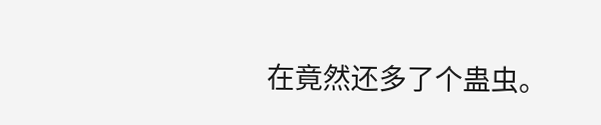在竟然还多了个蛊虫。